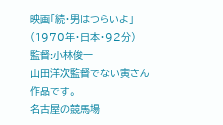映画「続・男はつらいよ」(1970年・日本・92分)
監督:小林俊一
山田洋次監督でない寅さん作品です。
名古屋の競馬場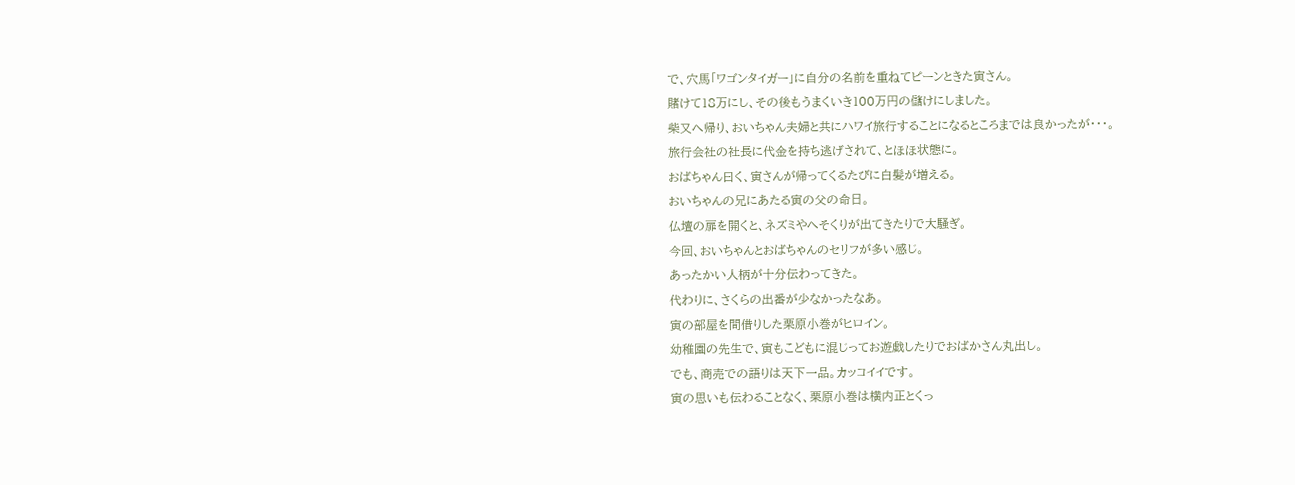で、穴馬「ワゴンタイガー」に自分の名前を重ねてピーンときた寅さん。
賭けて18万にし、その後もうまくいき100万円の儲けにしました。
柴又へ帰り、おいちゃん夫婦と共にハワイ旅行することになるところまでは良かったが・・・。
旅行会社の社長に代金を持ち逃げされて、とほほ状態に。
おばちゃん曰く、寅さんが帰ってくるたびに白髪が増える。
おいちゃんの兄にあたる寅の父の命日。
仏壇の扉を開くと、ネズミやへそくりが出てきたりで大騒ぎ。
今回、おいちゃんとおばちゃんのセリフが多い感じ。
あったかい人柄が十分伝わってきた。
代わりに、さくらの出番が少なかったなあ。
寅の部屋を間借りした栗原小巻がヒロイン。
幼稚園の先生で、寅もこどもに混じってお遊戯したりでおばかさん丸出し。
でも、商売での語りは天下一品。カッコイイです。
寅の思いも伝わることなく、栗原小巻は横内正とくっ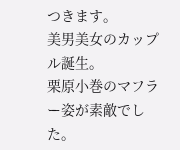つきます。
美男美女のカップル誕生。
栗原小巻のマフラー姿が素敵でした。